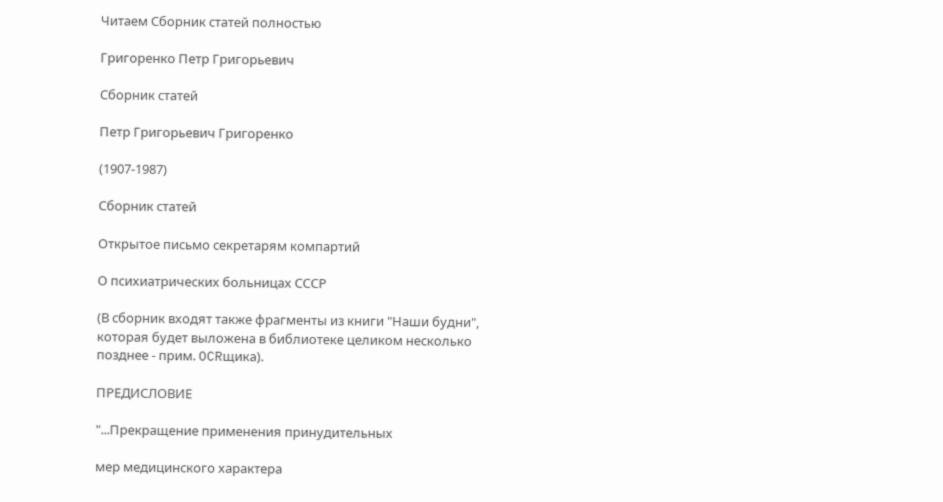Читаем Сборник статей полностью

Григоренко Петр Григорьевич

Сборник статей

Петр Григорьевич Григоренко

(1907-1987)

Сборник статей

Открытое письмо секретарям компартий

О психиатрических больницах СССР

(В сборник входят также фрагменты из книги "Наши будни", которая будет выложена в библиотеке целиком несколько позднее - прим. OCRщика).

ПРЕДИСЛОВИЕ

"...Прекращение применения принудительных

мер медицинского характера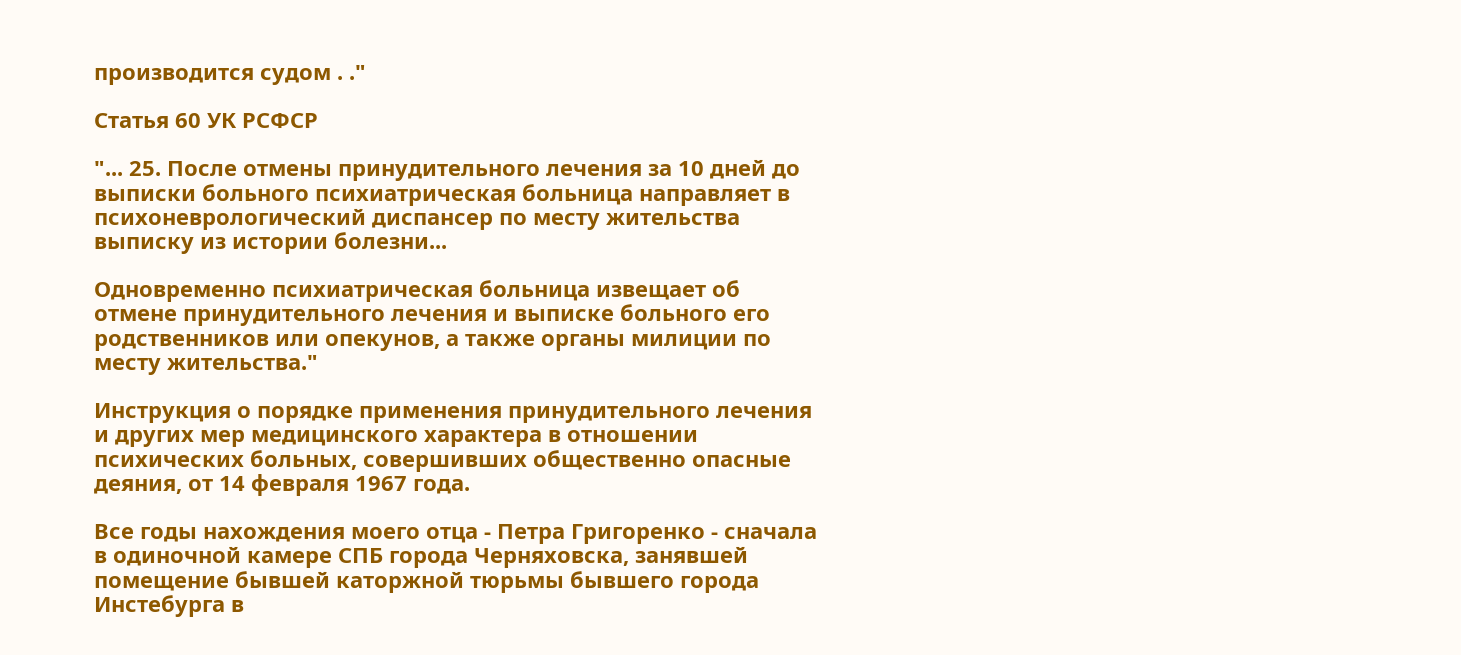производится судом . ."

Статья 60 УК РСФСР

"... 25. После отмены принудительного лечения за 10 дней до выписки больного психиатрическая больница направляет в психоневрологический диспансер по месту жительства выписку из истории болезни...

Одновременно психиатрическая больница извещает об отмене принудительного лечения и выписке больного его родственников или опекунов, а также органы милиции по месту жительства."

Инструкция о порядке применения принудительного лечения и других мер медицинского характера в отношении психических больных, совершивших общественно опасные деяния, от 14 февраля 1967 года.

Все годы нахождения моего отца - Петра Григоренко - сначала в одиночной камере СПБ города Черняховска, занявшей помещение бывшей каторжной тюрьмы бывшего города Инстебурга в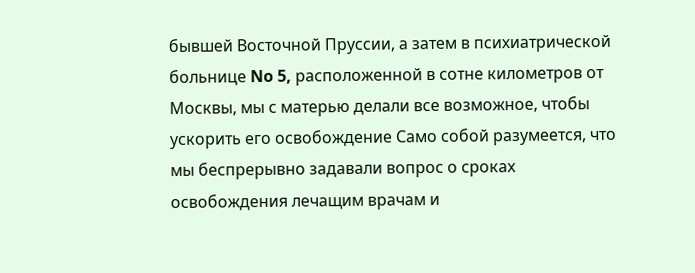бывшей Восточной Пруссии, а затем в психиатрической больнице No 5, расположенной в сотне километров от Москвы, мы с матерью делали все возможное, чтобы ускорить его освобождение Само собой разумеется, что мы беспрерывно задавали вопрос о сроках освобождения лечащим врачам и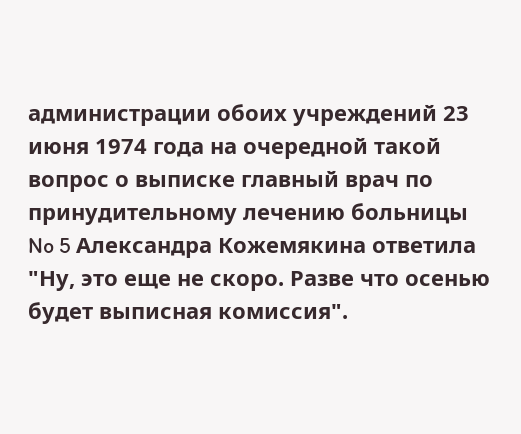администрации обоих учреждений 23 июня 1974 года на очередной такой вопрос о выписке главный врач по принудительному лечению больницы No 5 Александра Кожемякина ответила "Ну, это еще не скоро. Разве что осенью будет выписная комиссия".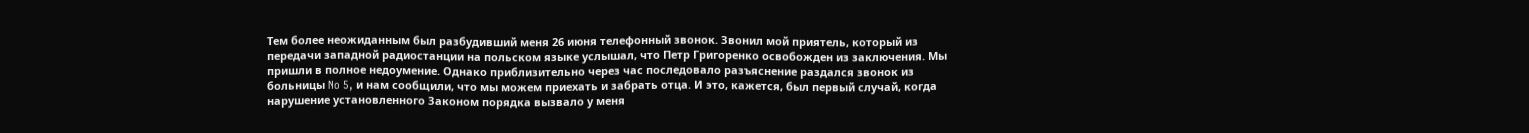Тем более неожиданным был разбудивший меня 26 июня телефонный звонок. Звонил мой приятель, который из передачи западной радиостанции на польском языке услышал, что Петр Григоренко освобожден из заключения. Мы пришли в полное недоумение. Однако приблизительно через час последовало разъяснение раздался звонок из больницы No 5, и нам сообщили, что мы можем приехать и забрать отца. И это, кажется, был первый случай, когда нарушение установленного Законом порядка вызвало у меня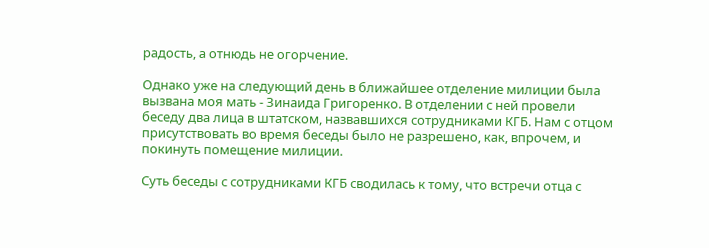радость, а отнюдь не огорчение.

Однако уже на следующий день в ближайшее отделение милиции была вызвана моя мать - Зинаида Григоренко. В отделении с ней провели беседу два лица в штатском, назвавшихся сотрудниками КГБ. Нам с отцом присутствовать во время беседы было не разрешено, как, впрочем, и покинуть помещение милиции.

Суть беседы с сотрудниками КГБ сводилась к тому, что встречи отца с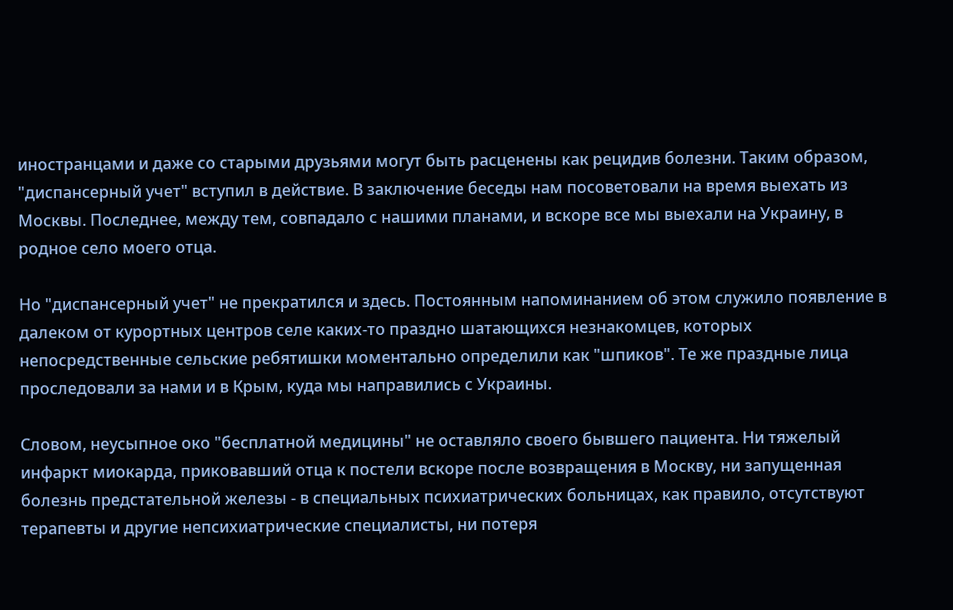иностранцами и даже со старыми друзьями могут быть расценены как рецидив болезни. Таким образом, "диспансерный учет" вступил в действие. В заключение беседы нам посоветовали на время выехать из Москвы. Последнее, между тем, совпадало с нашими планами, и вскоре все мы выехали на Украину, в родное село моего отца.

Но "диспансерный учет" не прекратился и здесь. Постоянным напоминанием об этом служило появление в далеком от курортных центров селе каких-то праздно шатающихся незнакомцев, которых непосредственные сельские ребятишки моментально определили как "шпиков". Те же праздные лица проследовали за нами и в Крым, куда мы направились с Украины.

Словом, неусыпное око "бесплатной медицины" не оставляло своего бывшего пациента. Ни тяжелый инфаркт миокарда, приковавший отца к постели вскоре после возвращения в Москву, ни запущенная болезнь предстательной железы - в специальных психиатрических больницах, как правило, отсутствуют терапевты и другие непсихиатрические специалисты, ни потеря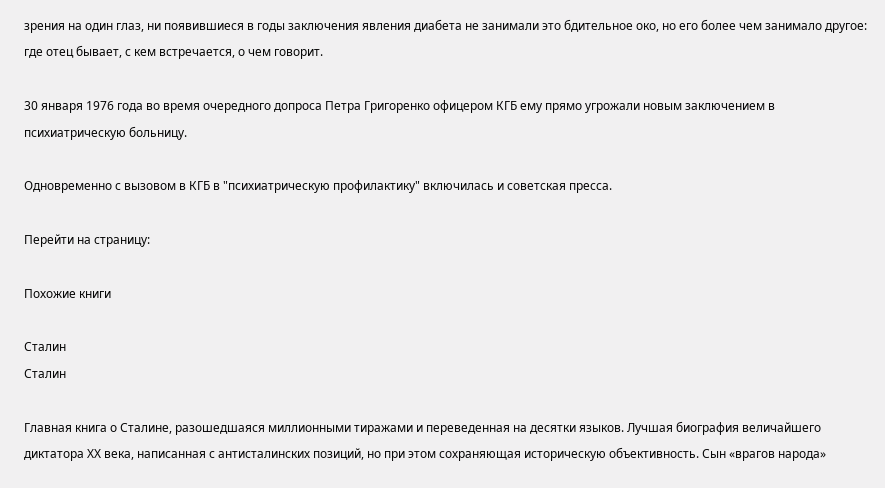зрения на один глаз, ни появившиеся в годы заключения явления диабета не занимали это бдительное око, но его более чем занимало другое: где отец бывает, с кем встречается, о чем говорит.

30 января 1976 года во время очередного допроса Петра Григоренко офицером КГБ ему прямо угрожали новым заключением в психиатрическую больницу.

Одновременно с вызовом в КГБ в "психиатрическую профилактику" включилась и советская пресса.

Перейти на страницу:

Похожие книги

Сталин
Сталин

Главная книга о Сталине, разошедшаяся миллионными тиражами и переведенная на десятки языков. Лучшая биография величайшего диктатора XX века, написанная с антисталинских позиций, но при этом сохраняющая историческую объективность. Сын «врагов народа»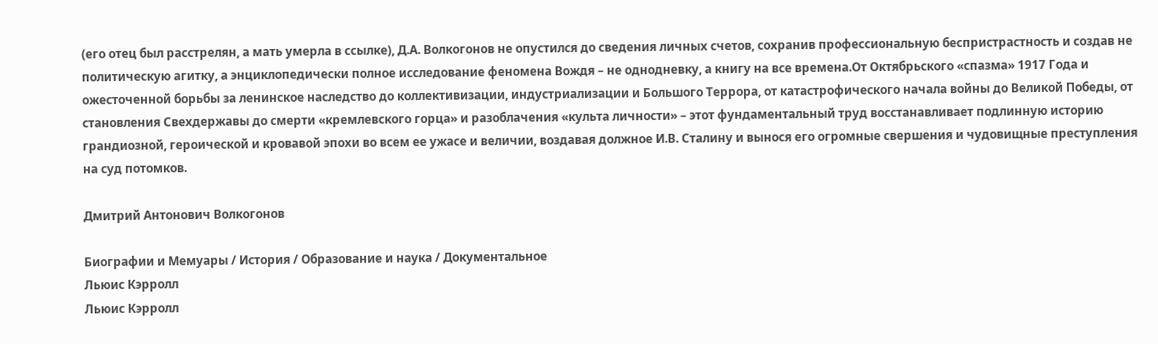(его отец был расстрелян, а мать умерла в ссылке), Д.А. Волкогонов не опустился до сведения личных счетов, сохранив профессиональную беспристрастность и создав не политическую агитку, а энциклопедически полное исследование феномена Вождя – не однодневку, а книгу на все времена.От Октябрьского «спазма» 1917 Года и ожесточенной борьбы за ленинское наследство до коллективизации, индустриализации и Большого Террора, от катастрофического начала войны до Великой Победы, от становления Свехдержавы до смерти «кремлевского горца» и разоблачения «культа личности» – этот фундаментальный труд восстанавливает подлинную историю грандиозной, героической и кровавой эпохи во всем ее ужасе и величии, воздавая должное И.В. Сталину и вынося его огромные свершения и чудовищные преступления на суд потомков.

Дмитрий Антонович Волкогонов

Биографии и Мемуары / История / Образование и наука / Документальное
Льюис Кэрролл
Льюис Кэрролл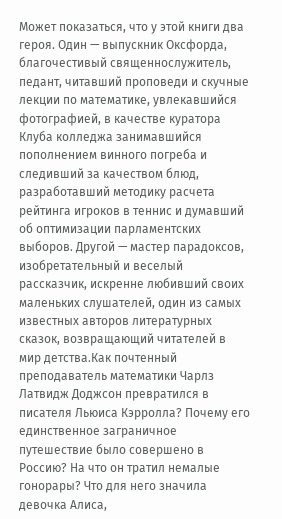Может показаться, что у этой книги два героя. Один — выпускник Оксфорда, благочестивый священнослужитель, педант, читавший проповеди и скучные лекции по математике, увлекавшийся фотографией, в качестве куратора Клуба колледжа занимавшийся пополнением винного погреба и следивший за качеством блюд, разработавший методику расчета рейтинга игроков в теннис и думавший об оптимизации парламентских выборов. Другой — мастер парадоксов, изобретательный и веселый рассказчик, искренне любивший своих маленьких слушателей, один из самых известных авторов литературных сказок, возвращающий читателей в мир детства.Как почтенный преподаватель математики Чарлз Латвидж Доджсон превратился в писателя Льюиса Кэрролла? Почему его единственное заграничное путешествие было совершено в Россию? На что он тратил немалые гонорары? Что для него значила девочка Алиса,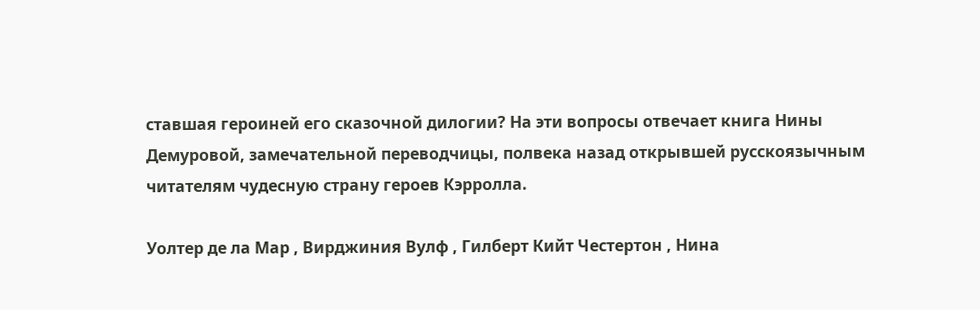ставшая героиней его сказочной дилогии? На эти вопросы отвечает книга Нины Демуровой, замечательной переводчицы, полвека назад открывшей русскоязычным читателям чудесную страну героев Кэрролла.

Уолтер де ла Мар , Вирджиния Вулф , Гилберт Кийт Честертон , Нина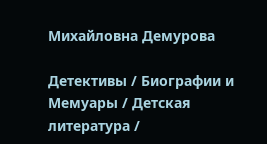Михайловна Демурова

Детективы / Биографии и Мемуары / Детская литература /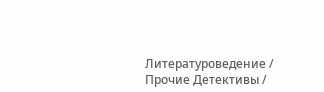Литературоведение / Прочие Детективы /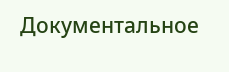Документальное